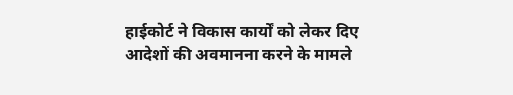हाईकोर्ट ने विकास कार्यों को लेकर दिए आदेशों की अवमानना करने के मामले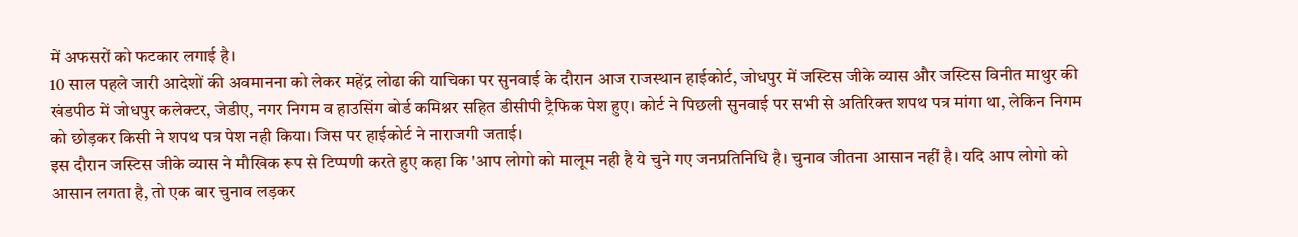में अफसरों को फटकार लगाई है।
10 साल पहले जारी आदेशों की अवमानना को लेकर महेंद्र लोढा की याचिका पर सुनवाई के दौरान आज राजस्थान हाईकोर्ट, जोधपुर में जस्टिस जीके व्यास और जस्टिस विनीत माथुर की खंडपीठ में जोधपुर कलेक्टर, जेडीए, नगर निगम व हाउसिंग बोर्ड कमिश्नर सहित डीसीपी ट्रैफिक पेश हुए। कोर्ट ने पिछली सुनवाई पर सभी से अतिरिक्त शपथ पत्र मांगा था, लेकिन निगम को छोड़कर किसी ने शपथ पत्र पेश नही किया। जिस पर हाईकोर्ट ने नाराजगी जताई।
इस दौरान जस्टिस जीके व्यास ने मौखिक रूप से टिप्पणी करते हुए कहा कि 'आप लोगो को मालूम नही है ये चुने गए जनप्रतिनिधि है। चुनाव जीतना आसान नहीं है। यदि आप लोगो को आसान लगता है, तो एक बार चुनाव लड़कर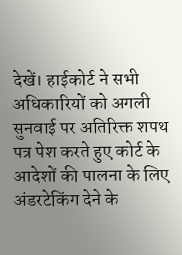देखें। हाईकोर्ट ने सभी अधिकारियों को अगली सुनवाई पर अतिरिक्त शपथ पत्र पेश करते हुए कोर्ट के आदेशों की पालना के लिए अंडरटेकिंग देने के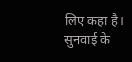लिए कहा है। सुनवाई के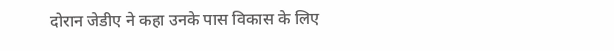दोरान जेडीए ने कहा उनके पास विकास के लिए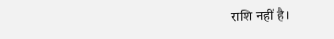राशि नहीं है।